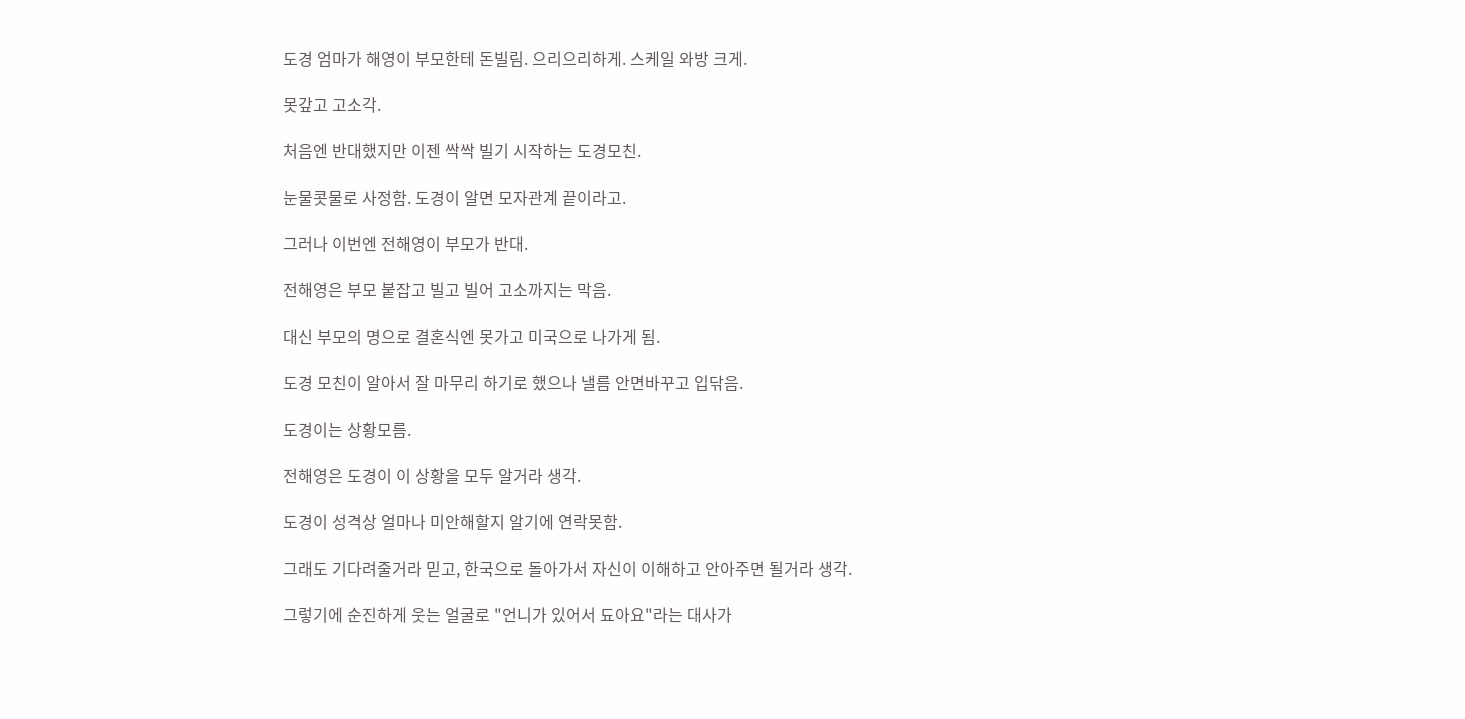도경 엄마가 해영이 부모한테 돈빌림. 으리으리하게. 스케일 와방 크게.

못갚고 고소각.

처음엔 반대했지만 이젠 싹싹 빌기 시작하는 도경모친.

눈물콧물로 사정함. 도경이 알면 모자관계 끝이라고.

그러나 이번엔 전해영이 부모가 반대.

전해영은 부모 붙잡고 빌고 빌어 고소까지는 막음.

대신 부모의 명으로 결혼식엔 못가고 미국으로 나가게 됨.

도경 모친이 알아서 잘 마무리 하기로 했으나 낼름 안면바꾸고 입닦음.

도경이는 상황모름.

전해영은 도경이 이 상황을 모두 알거라 생각.

도경이 성격상 얼마나 미안해할지 알기에 연락못함.

그래도 기다려줄거라 믿고, 한국으로 돌아가서 자신이 이해하고 안아주면 될거라 생각.

그렇기에 순진하게 웃는 얼굴로 "언니가 있어서 됴아요"라는 대사가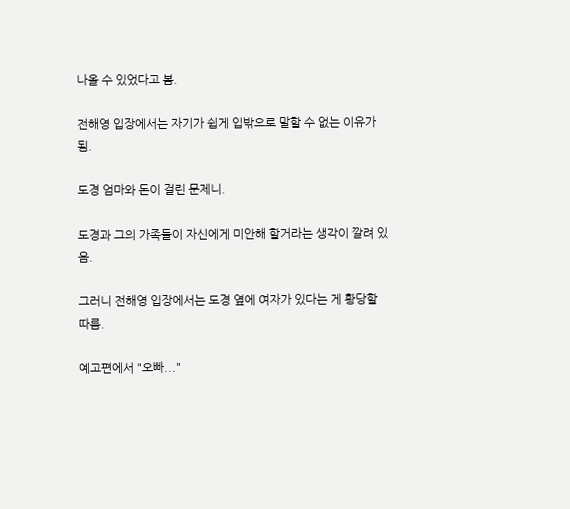나올 수 있었다고 봄.

전해영 입장에서는 자기가 쉽게 입밖으로 말할 수 없는 이유가 됨.

도경 엄마와 돈이 걸린 문제니.

도경과 그의 가족들이 자신에게 미안해 할거라는 생각이 깔려 있음.

그러니 전해영 입장에서는 도경 옆에 여자가 있다는 게 황당할 따름.

예고편에서 "오빠..."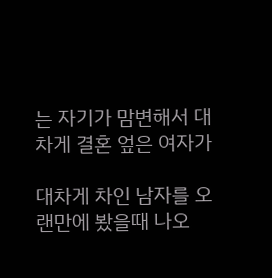는 자기가 맘변해서 대차게 결혼 엎은 여자가

대차게 차인 남자를 오랜만에 봤을때 나오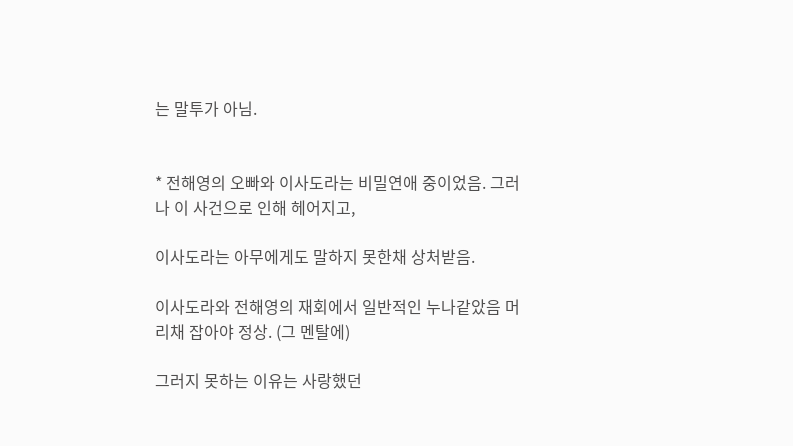는 말투가 아님.


* 전해영의 오빠와 이사도라는 비밀연애 중이었음. 그러나 이 사건으로 인해 헤어지고,

이사도라는 아무에게도 말하지 못한채 상처받음.

이사도라와 전해영의 재회에서 일반적인 누나같았음 머리채 잡아야 정상. (그 멘탈에)

그러지 못하는 이유는 사랑했던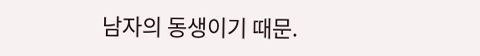남자의 동생이기 때문.